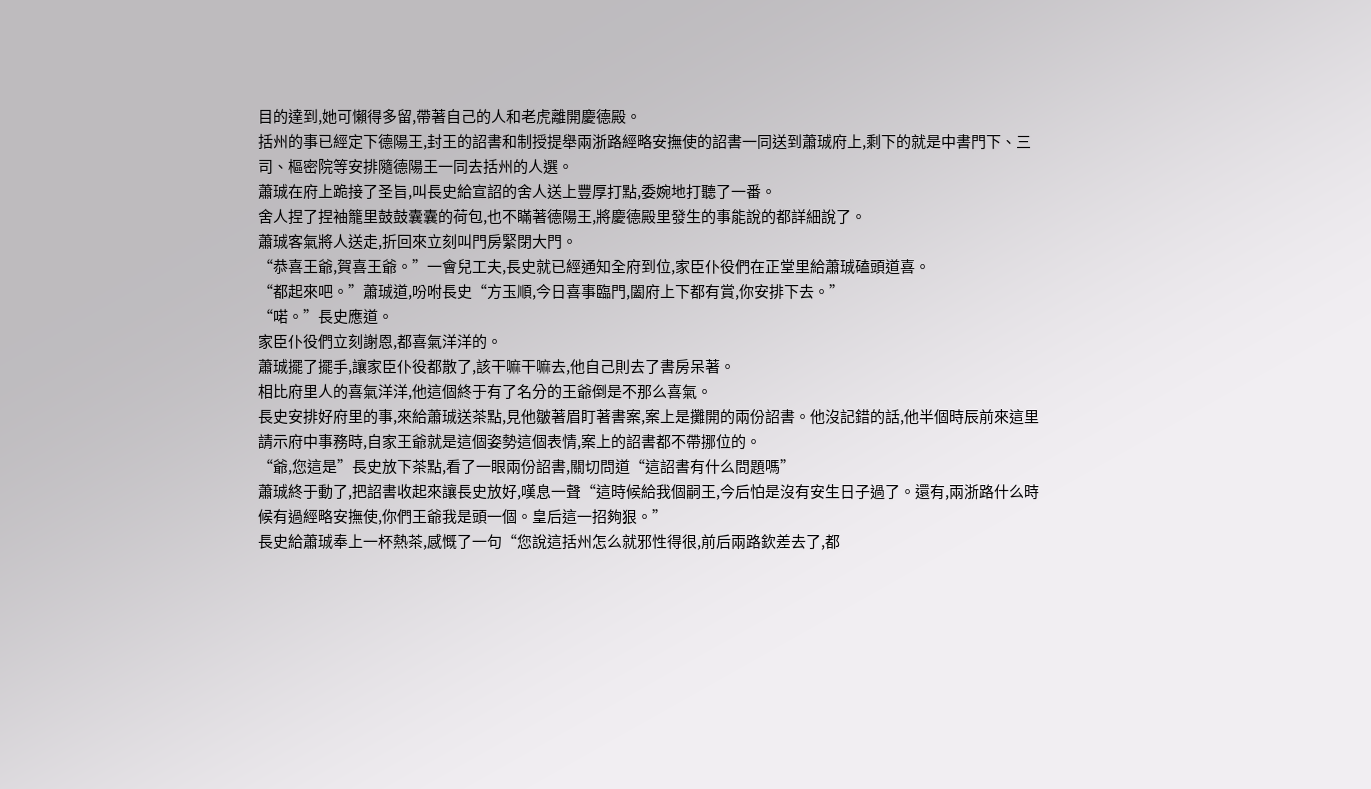目的達到,她可懶得多留,帶著自己的人和老虎離開慶德殿。
括州的事已經定下德陽王,封王的詔書和制授提舉兩浙路經略安撫使的詔書一同送到蕭珹府上,剩下的就是中書門下、三司、樞密院等安排隨德陽王一同去括州的人選。
蕭珹在府上跪接了圣旨,叫長史給宣詔的舍人送上豐厚打點,委婉地打聽了一番。
舍人捏了捏袖籠里鼓鼓囊囊的荷包,也不瞞著德陽王,將慶德殿里發生的事能說的都詳細說了。
蕭珹客氣將人送走,折回來立刻叫門房緊閉大門。
“恭喜王爺,賀喜王爺。”一會兒工夫,長史就已經通知全府到位,家臣仆役們在正堂里給蕭珹磕頭道喜。
“都起來吧。”蕭珹道,吩咐長史“方玉順,今日喜事臨門,闔府上下都有賞,你安排下去。”
“喏。”長史應道。
家臣仆役們立刻謝恩,都喜氣洋洋的。
蕭珹擺了擺手,讓家臣仆役都散了,該干嘛干嘛去,他自己則去了書房呆著。
相比府里人的喜氣洋洋,他這個終于有了名分的王爺倒是不那么喜氣。
長史安排好府里的事,來給蕭珹送茶點,見他皺著眉盯著書案,案上是攤開的兩份詔書。他沒記錯的話,他半個時辰前來這里請示府中事務時,自家王爺就是這個姿勢這個表情,案上的詔書都不帶挪位的。
“爺,您這是”長史放下茶點,看了一眼兩份詔書,關切問道“這詔書有什么問題嗎”
蕭珹終于動了,把詔書收起來讓長史放好,嘆息一聲“這時候給我個嗣王,今后怕是沒有安生日子過了。還有,兩浙路什么時候有過經略安撫使,你們王爺我是頭一個。皇后這一招夠狠。”
長史給蕭珹奉上一杯熱茶,感慨了一句“您說這括州怎么就邪性得很,前后兩路欽差去了,都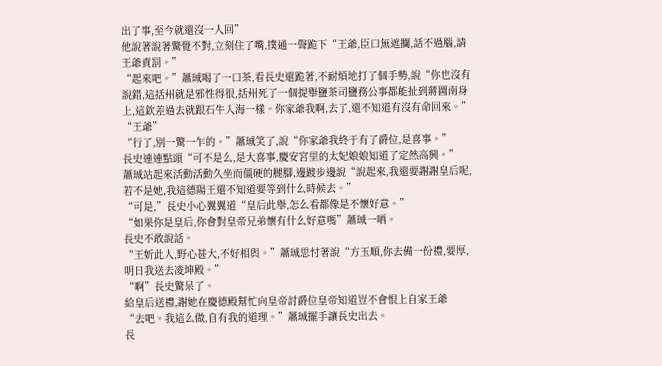出了事,至今就還沒一人回”
他說著說著驚覺不對,立刻住了嘴,撲通一聲跪下“王爺,臣口無遮攔,話不過腦,請王爺責罰。”
“起來吧。”蕭珹喝了一口茶,看長史還跪著,不耐煩地打了個手勢,說“你也沒有說錯,這括州就是邪性得很,括州死了一個提舉鹽茶司鹽務公事都能扯到蔣圖南身上,這欽差過去就跟石牛入海一樣。你家爺我啊,去了,還不知道有沒有命回來。”
“王爺”
“行了,別一驚一乍的。”蕭珹笑了,說“你家爺我終于有了爵位,是喜事。”
長史連連點頭“可不是么,是大喜事,慶安宮里的太妃娘娘知道了定然高興。”
蕭珹站起來活動活動久坐而僵硬的腿腳,邊踱步邊說“說起來,我還要謝謝皇后呢,若不是她,我這德陽王還不知道要等到什么時候去。”
“可是,”長史小心翼翼道“皇后此舉,怎么看都像是不懷好意。”
“如果你是皇后,你會對皇帝兄弟懷有什么好意嗎”蕭珹一哂。
長史不敢說話。
“王妡此人,野心甚大,不好相與。”蕭珹思忖著說“方玉順,你去備一份禮,要厚,明日我送去凌坤殿。”
“啊”長史驚呆了。
給皇后送禮,謝她在慶德殿幫忙向皇帝討爵位皇帝知道豈不會恨上自家王爺
“去吧。我這么做,自有我的道理。”蕭珹擺手讓長史出去。
長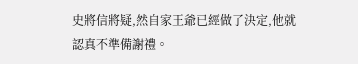史將信將疑,然自家王爺已經做了決定,他就認真不準備謝禮。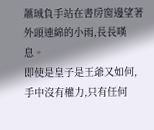蕭珹負手站在書房窗邊望著外頭連綿的小雨,長長嘆息。
即使是皇子是王爺又如何,手中沒有權力,只有任何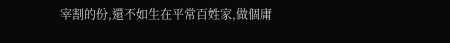宰割的份,還不如生在平常百姓家,做個庸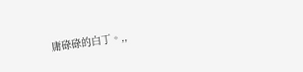庸碌碌的白丁。,,